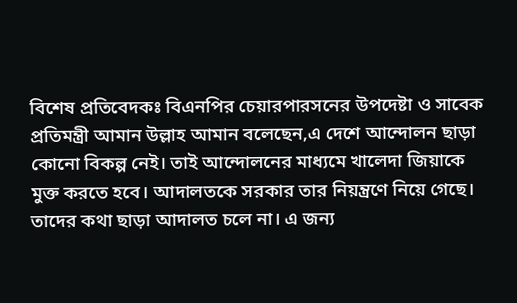বিশেষ প্রতিবেদকঃ বিএনপির চেয়ারপারসনের উপদেষ্টা ও সাবেক প্রতিমন্ত্রী আমান উল্লাহ আমান বলেছেন,এ দেশে আন্দোলন ছাড়া কোনো বিকল্প নেই। তাই আন্দোলনের মাধ্যমে খালেদা জিয়াকে মুক্ত করতে হবে। আদালতকে সরকার তার নিয়ন্ত্রণে নিয়ে গেছে। তাদের কথা ছাড়া আদালত চলে না। এ জন্য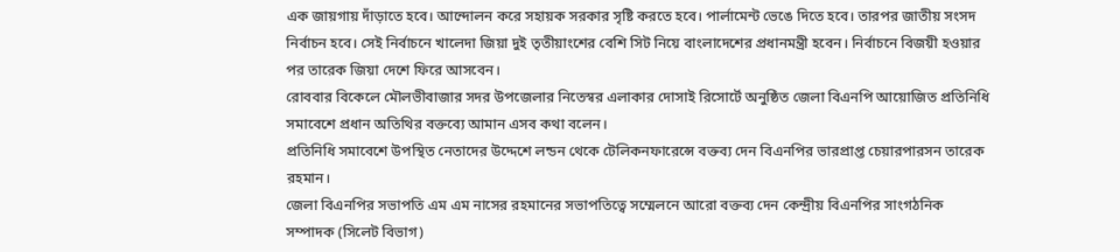এক জায়গায় দাঁড়াতে হবে। আন্দোলন করে সহায়ক সরকার সৃষ্টি করতে হবে। পার্লামেন্ট ভেঙে দিতে হবে। তারপর জাতীয় সংসদ নির্বাচন হবে। সেই নির্বাচনে খালেদা জিয়া দুই তৃতীয়াংশের বেশি সিট নিয়ে বাংলাদেশের প্রধানমন্ত্রী হবেন। নির্বাচনে বিজয়ী হওয়ার পর তারেক জিয়া দেশে ফিরে আসবেন।
রোববার বিকেলে মৌলভীবাজার সদর উপজেলার নিতেস্বর এলাকার দোসাই রিসোর্টে অনুষ্ঠিত জেলা বিএনপি আয়োজিত প্রতিনিধি সমাবেশে প্রধান অতিথির বক্তব্যে আমান এসব কথা বলেন।
প্রতিনিধি সমাবেশে উপস্থিত নেতাদের উদ্দেশে লন্ডন থেকে টেলিকনফারেন্সে বক্তব্য দেন বিএনপির ভারপ্রাপ্ত চেয়ারপারসন তারেক রহমান।
জেলা বিএনপির সভাপতি এম এম নাসের রহমানের সভাপতিত্বে সম্মেলনে আরো বক্তব্য দেন কেন্দ্রীয় বিএনপির সাংগঠনিক সম্পাদক (সিলেট বিভাগ)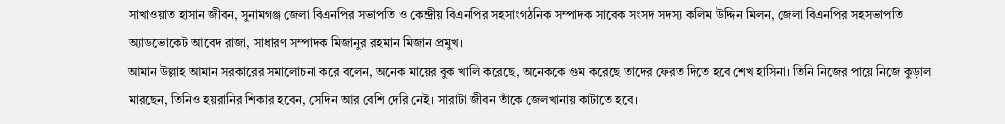সাখাওয়াত হাসান জীবন, সুনামগঞ্জ জেলা বিএনপির সভাপতি ও কেন্দ্রীয় বিএনপির সহসাংগঠনিক সম্পাদক সাবেক সংসদ সদস্য কলিম উদ্দিন মিলন, জেলা বিএনপির সহসভাপতি অ্যাডভোকেট আবেদ রাজা, সাধারণ সম্পাদক মিজানুর রহমান মিজান প্রমুখ।
আমান উল্লাহ আমান সরকারের সমালোচনা করে বলেন, অনেক মায়ের বুক খালি করেছে, অনেককে গুম করেছে তাদের ফেরত দিতে হবে শেখ হাসিনা। তিনি নিজের পায়ে নিজে কুড়াল মারছেন, তিনিও হয়রানির শিকার হবেন, সেদিন আর বেশি দেরি নেই। সারাটা জীবন তাঁকে জেলখানায় কাটাতে হবে।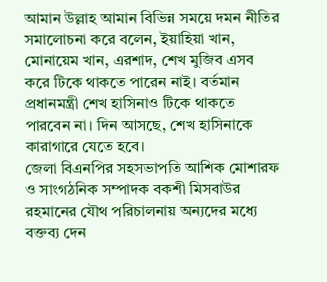আমান উল্লাহ আমান বিভিন্ন সময়ে দমন নীতির সমালোচনা করে বলেন, ইয়াহিয়া খান, মোনায়েম খান, এরশাদ, শেখ মুজিব এসব করে টিকে থাকতে পারেন নাই। বর্তমান প্রধানমন্ত্রী শেখ হাসিনাও টিকে থাকতে পারবেন না। দিন আসছে, শেখ হাসিনাকে কারাগারে যেতে হবে।
জেলা বিএনপির সহসভাপতি আশিক মোশারফ ও সাংগঠনিক সম্পাদক বকশী মিসবাউর রহমানের যৌথ পরিচালনায় অন্যদের মধ্যে বক্তব্য দেন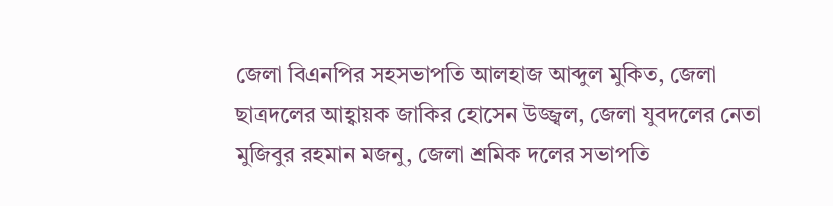জেলা বিএনপির সহসভাপতি আলহাজ আব্দুল মুকিত, জেলা ছাত্রদলের আহ্বায়ক জাকির হোসেন উজ্জ্বল, জেলা যুবদলের নেতা মুজিবুর রহমান মজনু, জেলা শ্রমিক দলের সভাপতি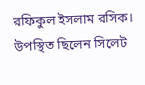রফিকুল ইসলাম রসিক।
উপস্থিত ছিলেন সিলেট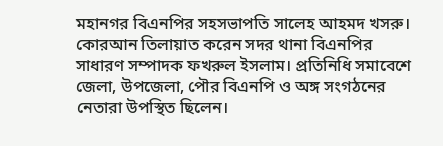মহানগর বিএনপির সহসভাপতি সালেহ আহমদ খসরু। কোরআন তিলায়াত করেন সদর থানা বিএনপির সাধারণ সম্পাদক ফখরুল ইসলাম। প্রতিনিধি সমাবেশে জেলা, উপজেলা, পৌর বিএনপি ও অঙ্গ সংগঠনের নেতারা উপস্থিত ছিলেন।